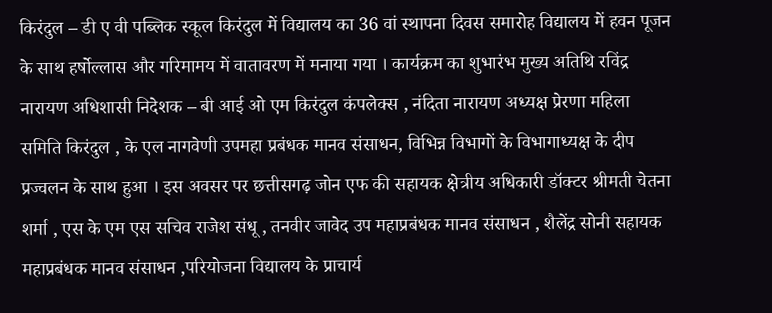किरंदुल – डी ए वी पब्लिक स्कूल किरंदुल में विद्यालय का 36 वां स्थापना दिवस समारोह विद्यालय में हवन पूजन के साथ हर्षोल्लास और गरिमामय में वातावरण में मनाया गया । कार्यक्रम का शुभारंभ मुख्य अतिथि रविंद्र नारायण अधिशासी निदेशक – बी आई ओ एम किरंदुल कंपलेक्स , नंदिता नारायण अध्यक्ष प्रेरणा महिला समिति किरंदुल , के एल नागवेणी उपमहा प्रबंधक मानव संसाधन, विभिन्न विभागों के विभागाध्यक्ष के दीप प्रज्वलन के साथ हुआ । इस अवसर पर छत्तीसगढ़ जोन एफ की सहायक क्षेत्रीय अधिकारी डॉक्टर श्रीमती चेतना शर्मा , एस के एम एस सचिव राजेश संधू , तनवीर जावेद उप महाप्रबंधक मानव संसाधन , शैलेंद्र सोनी सहायक महाप्रबंधक मानव संसाधन ,परियोजना विद्यालय के प्राचार्य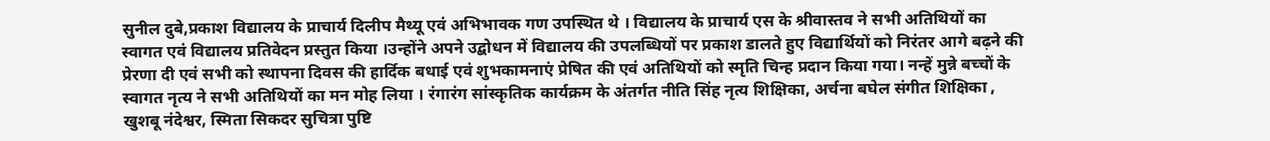सुनील दुबे,प्रकाश विद्यालय के प्राचार्य दिलीप मैथ्यू एवं अभिभावक गण उपस्थित थे । विद्यालय के प्राचार्य एस के श्रीवास्तव ने सभी अतिथियों का स्वागत एवं विद्यालय प्रतिवेदन प्रस्तुत किया ।उन्होंने अपने उद्बोधन में विद्यालय की उपलब्धियों पर प्रकाश डालते हुए विद्यार्थियों को निरंतर आगे बढ़ने की प्रेरणा दी एवं सभी को स्थापना दिवस की हार्दिक बधाई एवं शुभकामनाएं प्रेषित की एवं अतिथियों को स्मृति चिन्ह प्रदान किया गया। नन्हें मुन्ने बच्चों के स्वागत नृत्य ने सभी अतिथियों का मन मोह लिया । रंगारंग सांस्कृतिक कार्यक्रम के अंतर्गत नीति सिंह नृत्य शिक्षिका, अर्चना बघेल संगीत शिक्षिका , खुशबू नंदेश्वर, स्मिता सिकदर सुचित्रा पुष्टि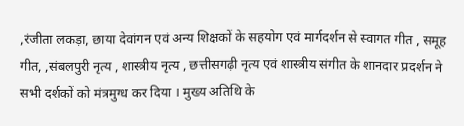,रंजीता लकड़ा, छाया देवांगन एवं अन्य शिक्षकों के सहयोग एवं मार्गदर्शन से स्वागत गीत , समूह गीत, ,संबलपुरी नृत्य , शास्त्रीय नृत्य , छत्तीसगढ़ी नृत्य एवं शास्त्रीय संगीत के शानदार प्रदर्शन ने सभी दर्शकों को मंत्रमुग्ध कर दिया । मुख्य अतिथि के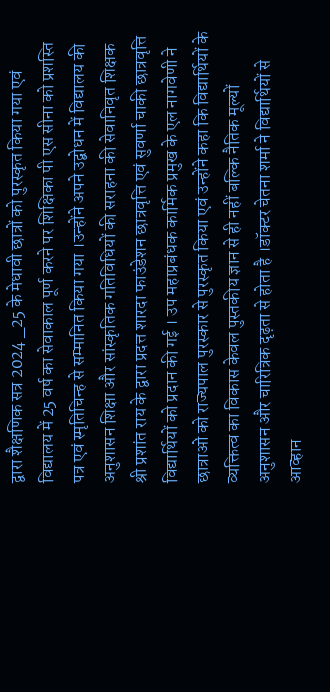द्वारा शैक्षणिक सत्र 2024 _25 के मेधावी छात्रों को पुरस्कृत किया गया एवं विद्यालय में 25 वर्ष का सेवाकाल पूर्ण करने पर शिक्षिका पी एस सीना को प्रशस्ति पत्र एवं स्मृतिचिन्ह से सम्मानित किया गया ।उन्होंने अपने उद्बोधन में विद्यालय की अनुशासन शिक्षा और सांस्कृतिक गतिविधियों की सराहना की सेवानिवृत शिक्षक श्री प्रशांत राय के द्वारा प्रदत्त शारदा फाउंडेशन छात्रवृत्ति एवं सुवर्णा चाकी छात्रवृत्ति विद्यार्थियों को प्रदान की गई । उप महाप्रबंधक कार्मिक प्रमुख के एल नागवेणी ने छात्राओं को राज्यपाल पुरस्कार से पुरस्कृत किया एवं उन्होंने कहा कि विद्यार्थियों के व्यक्तित्व का विकास केवल पुस्तकीय ज्ञान से ही नहीं बल्कि नैतिक मूल्यों अनुशासन और चारित्रिक दृढ़ता से होता है ।डॉक्टर चेतना शर्मा ने विद्यार्थियों से आव्हान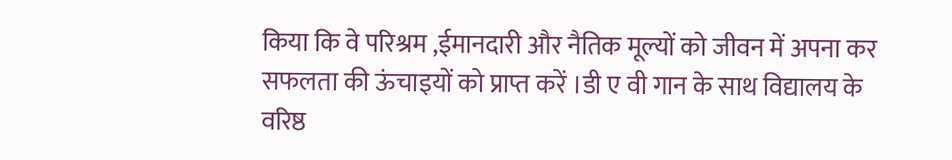किया कि वे परिश्रम ,ईमानदारी और नैतिक मूल्यों को जीवन में अपना कर सफलता की ऊंचाइयों को प्राप्त करें ।डी ए वी गान के साथ विद्यालय के वरिष्ठ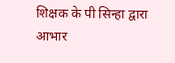शिक्षक के पी सिन्हा द्वारा आभार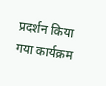प्रदर्शन किया गया कार्यक्रम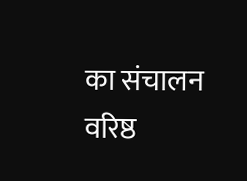का संचालन वरिष्ठ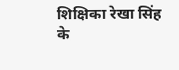शिक्षिका रेखा सिंह के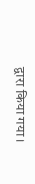द्वारा किया गया।